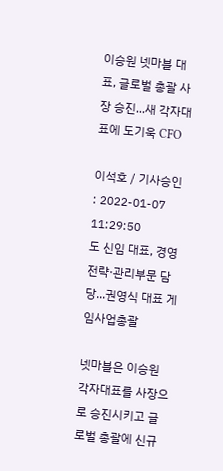이승원 넷마블 대표, 글로벌 총괄 사장 승진...새 각자대표에 도기욱 CFO

이석호 / 기사승인 : 2022-01-07 11:29:50
도 신임 대표, 경영전략·관리부문 담당...권영식 대표 게임사업총괄

넷마블은 이승원 각자대표를 사장으로 승진시키고 글로벌 총괄에 신규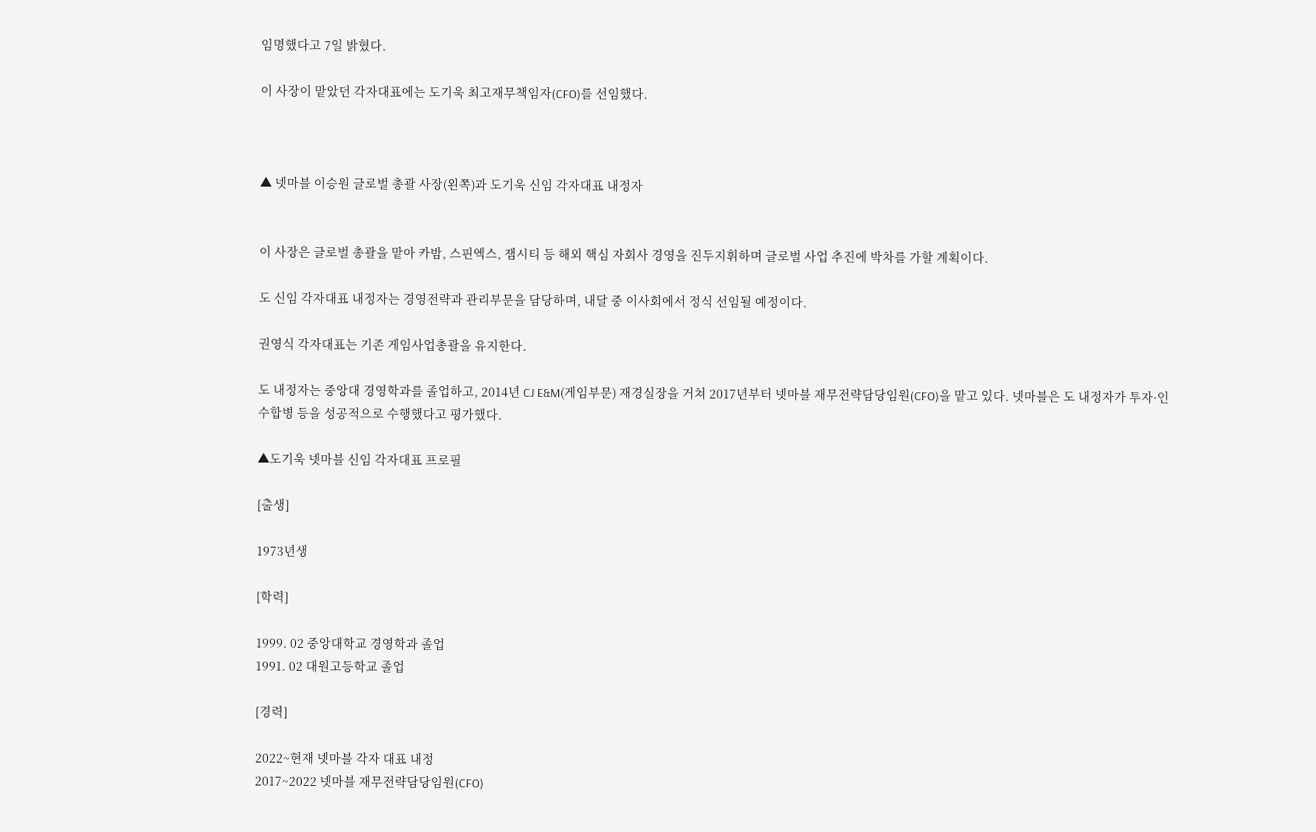임명했다고 7일 밝혔다.

이 사장이 맡았던 각자대표에는 도기욱 최고재무책임자(CFO)를 선임했다.



▲ 넷마블 이승원 글로벌 총괄 사장(왼쪽)과 도기욱 신임 각자대표 내정자


이 사장은 글로벌 총괄을 맡아 카밤, 스핀엑스, 잼시티 등 해외 핵심 자회사 경영을 진두지휘하며 글로벌 사업 추진에 박차를 가할 계획이다.

도 신임 각자대표 내정자는 경영전략과 관리부문을 담당하며, 내달 중 이사회에서 정식 선임될 예정이다.

권영식 각자대표는 기존 게임사업총괄을 유지한다.

도 내정자는 중앙대 경영학과를 졸업하고, 2014년 CJ E&M(게임부문) 재경실장을 거쳐 2017년부터 넷마블 재무전략담당임원(CFO)을 맡고 있다. 넷마블은 도 내정자가 투자·인수합병 등을 성공적으로 수행했다고 평가했다.

▲도기욱 넷마블 신임 각자대표 프로필

[출생]

1973년생

[학력]

1999. 02 중앙대학교 경영학과 졸업
1991. 02 대원고등학교 졸업

[경력]

2022~현재 넷마블 각자 대표 내정
2017~2022 넷마블 재무전략담당임원(CFO)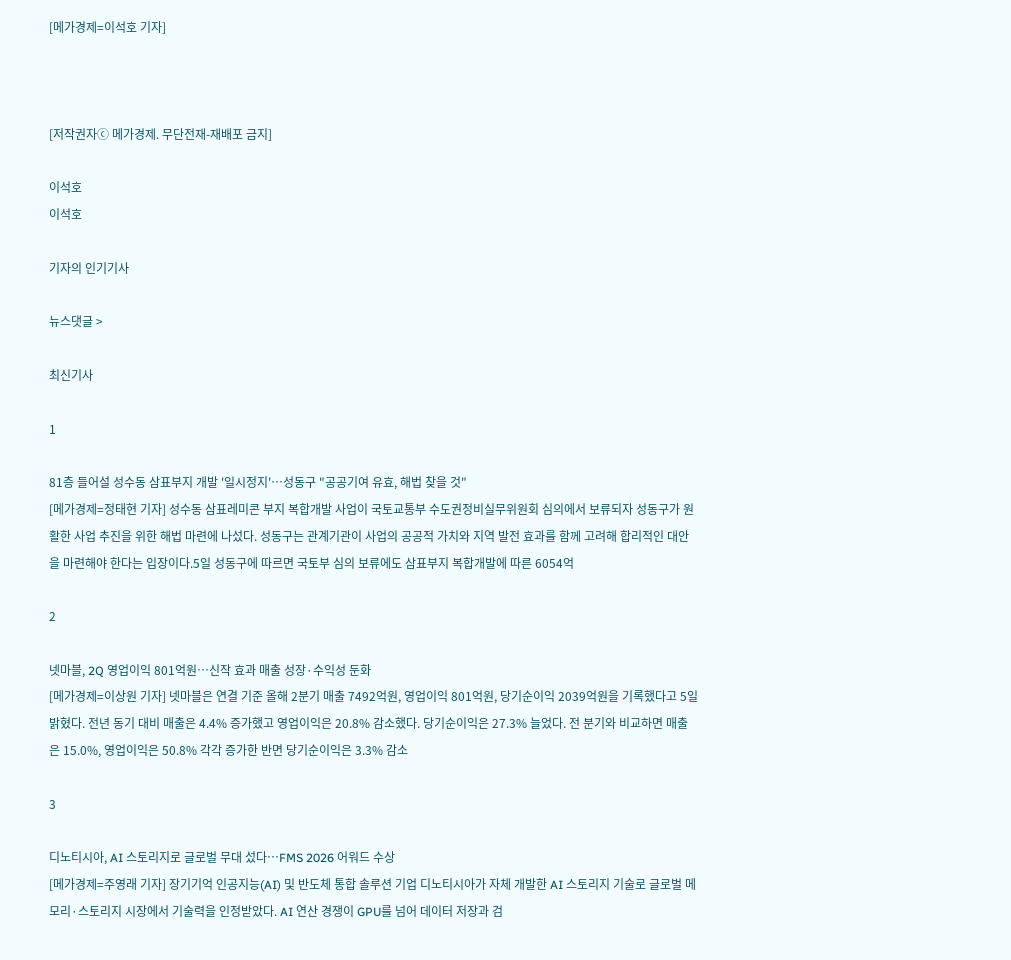[메가경제=이석호 기자]



[저작권자ⓒ 메가경제. 무단전재-재배포 금지]

이석호
이석호

기자의 인기기사

뉴스댓글 >

최신기사

1

81층 들어설 성수동 삼표부지 개발 '일시정지'…성동구 "공공기여 유효, 해법 찾을 것"
[메가경제=정태현 기자] 성수동 삼표레미콘 부지 복합개발 사업이 국토교통부 수도권정비실무위원회 심의에서 보류되자 성동구가 원활한 사업 추진을 위한 해법 마련에 나섰다. 성동구는 관계기관이 사업의 공공적 가치와 지역 발전 효과를 함께 고려해 합리적인 대안을 마련해야 한다는 입장이다.5일 성동구에 따르면 국토부 심의 보류에도 삼표부지 복합개발에 따른 6054억

2

넷마블, 2Q 영업이익 801억원…신작 효과 매출 성장·수익성 둔화
[메가경제=이상원 기자] 넷마블은 연결 기준 올해 2분기 매출 7492억원, 영업이익 801억원, 당기순이익 2039억원을 기록했다고 5일 밝혔다. 전년 동기 대비 매출은 4.4% 증가했고 영업이익은 20.8% 감소했다. 당기순이익은 27.3% 늘었다. 전 분기와 비교하면 매출은 15.0%, 영업이익은 50.8% 각각 증가한 반면 당기순이익은 3.3% 감소

3

디노티시아, AI 스토리지로 글로벌 무대 섰다…FMS 2026 어워드 수상
[메가경제=주영래 기자] 장기기억 인공지능(AI) 및 반도체 통합 솔루션 기업 디노티시아가 자체 개발한 AI 스토리지 기술로 글로벌 메모리·스토리지 시장에서 기술력을 인정받았다. AI 연산 경쟁이 GPU를 넘어 데이터 저장과 검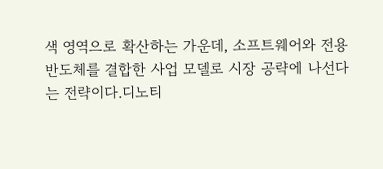색 영역으로 확산하는 가운데, 소프트웨어와 전용 반도체를 결합한 사업 모델로 시장 공략에 나선다는 전략이다.디노티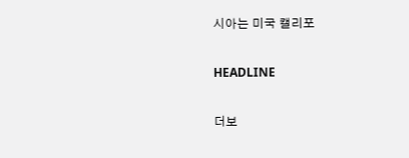시아는 미국 캘리포

HEADLINE

더보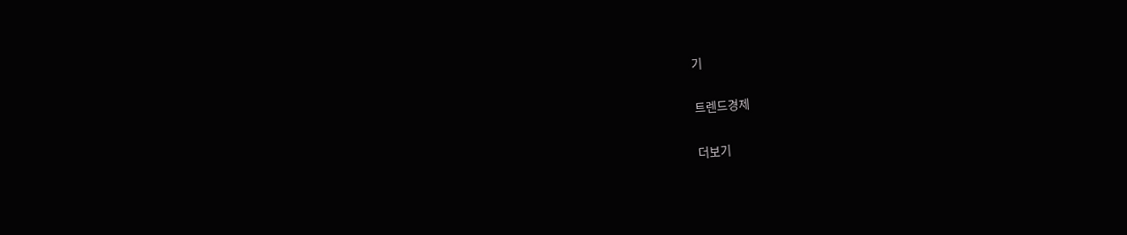기

트렌드경제

더보기